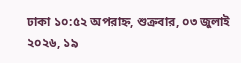ঢাকা ১০:৫২ অপরাহ্ন, শুক্রবার, ০৩ জুলাই ২০২৬, ১৯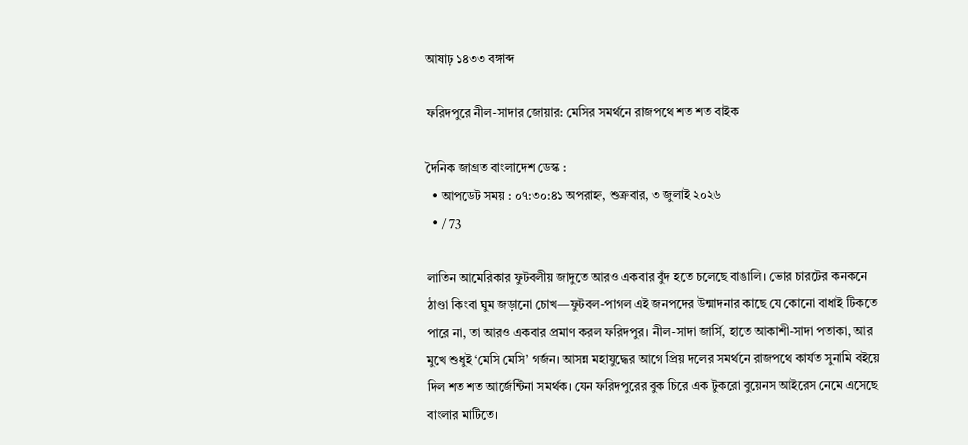আষাঢ় ১৪৩৩ বঙ্গাব্দ

ফরিদপুরে নীল-সাদার জোয়ার: মেসির সমর্থনে রাজপথে শত শত বাইক

দৈনিক জাগ্রত বাংলাদেশ ডেস্ক :
  • আপডেট সময় : ০৭:৩০:৪১ অপরাহ্ন, শুক্রবার, ৩ জুলাই ২০২৬
  • / 73

লাতিন আমেরিকার ফুটবলীয় জাদুতে আরও একবার বুঁদ হতে চলেছে বাঙালি। ভোর চারটের কনকনে ঠাণ্ডা কিংবা ঘুম জড়ানো চোখ—ফুটবল-পাগল এই জনপদের উন্মাদনার কাছে যে কোনো বাধাই টিকতে পারে না, তা আরও একবার প্রমাণ করল ফরিদপুর। নীল-সাদা জার্সি, হাতে আকাশী-সাদা পতাকা, আর মুখে শুধুই ‘মেসি মেসি’ গর্জন। আসন্ন মহাযুদ্ধের আগে প্রিয় দলের সমর্থনে রাজপথে কার্যত সুনামি বইয়ে দিল শত শত আর্জেন্টিনা সমর্থক। যেন ফরিদপুরের বুক চিরে এক টুকরো বুয়েনস আইরেস নেমে এসেছে বাংলার মাটিতে।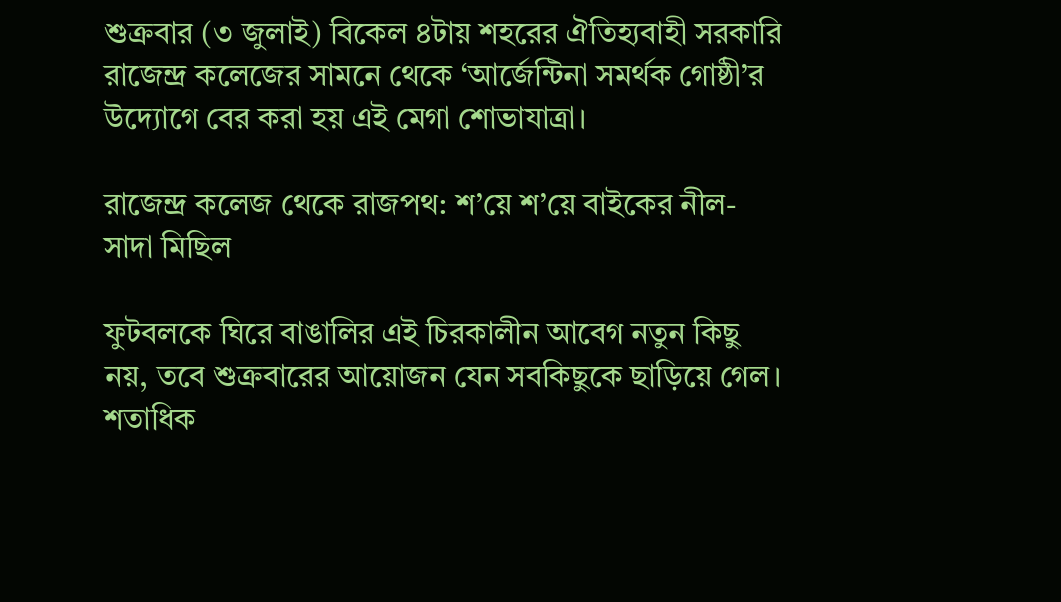শুক্রবার (৩ জুলাই) বিকেল ৪টায় শহরের ঐতিহ্যবাহী সরকারি রাজেন্দ্র কলেজের সামনে থেকে ‘আর্জেন্টিনা সমর্থক গোষ্ঠী’র উদ্যোগে বের করা হয় এই মেগা শোভাযাত্রা।

রাজেন্দ্র কলেজ থেকে রাজপথ: শ’য়ে শ’য়ে বাইকের নীল-সাদা মিছিল

ফুটবলকে ঘিরে বাঙালির এই চিরকালীন আবেগ নতুন কিছু নয়, তবে শুক্রবারের আয়োজন যেন সবকিছুকে ছাড়িয়ে গেল। শতাধিক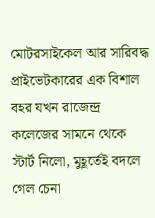মোটরসাইকেল আর সারিবদ্ধ প্রাইভেটকারের এক বিশাল বহর যখন রাজেন্দ্র কলেজের সামনে থেকে স্টার্ট নিলো, মুহূর্তেই বদলে গেল চেনা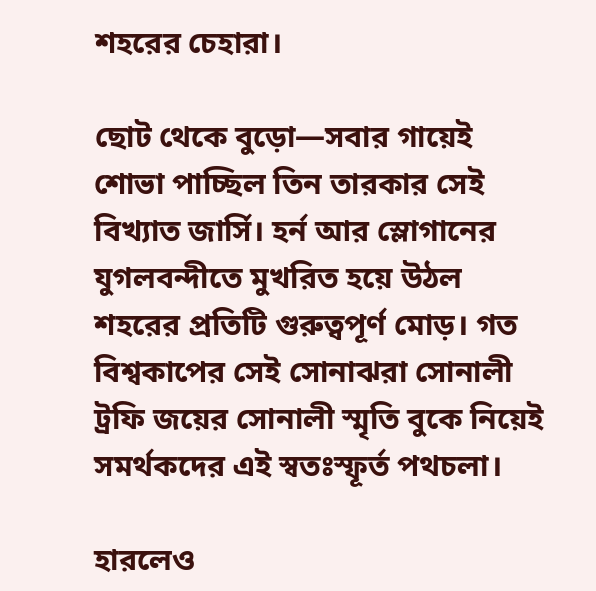শহরের চেহারা।

ছোট থেকে বুড়ো—সবার গায়েই শোভা পাচ্ছিল তিন তারকার সেই বিখ্যাত জার্সি। হর্ন আর স্লোগানের যুগলবন্দীতে মুখরিত হয়ে উঠল শহরের প্রতিটি গুরুত্বপূর্ণ মোড়। গত বিশ্বকাপের সেই সোনাঝরা সোনালী ট্রফি জয়ের সোনালী স্মৃতি বুকে নিয়েই সমর্থকদের এই স্বতঃস্ফূর্ত পথচলা।

হারলেও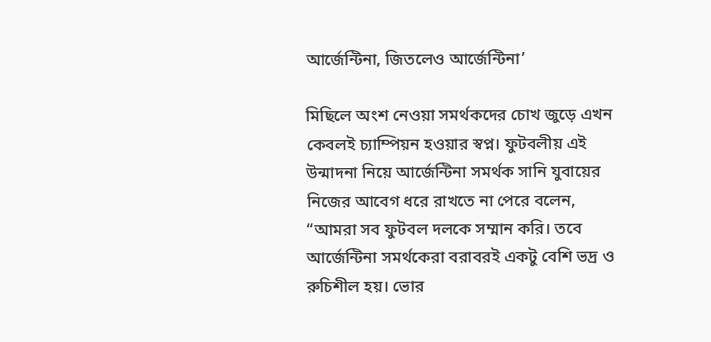আর্জেন্টিনা, জিতলেও আর্জেন্টিনা’

মিছিলে অংশ নেওয়া সমর্থকদের চোখ জুড়ে এখন কেবলই চ্যাম্পিয়ন হওয়ার স্বপ্ন। ফুটবলীয় এই উন্মাদনা নিয়ে আর্জেন্টিনা সমর্থক সানি যুবায়ের নিজের আবেগ ধরে রাখতে না পেরে বলেন, “আমরা সব ফুটবল দলকে সম্মান করি। তবে আর্জেন্টিনা সমর্থকেরা বরাবরই একটু বেশি ভদ্র ও রুচিশীল হয়। ভোর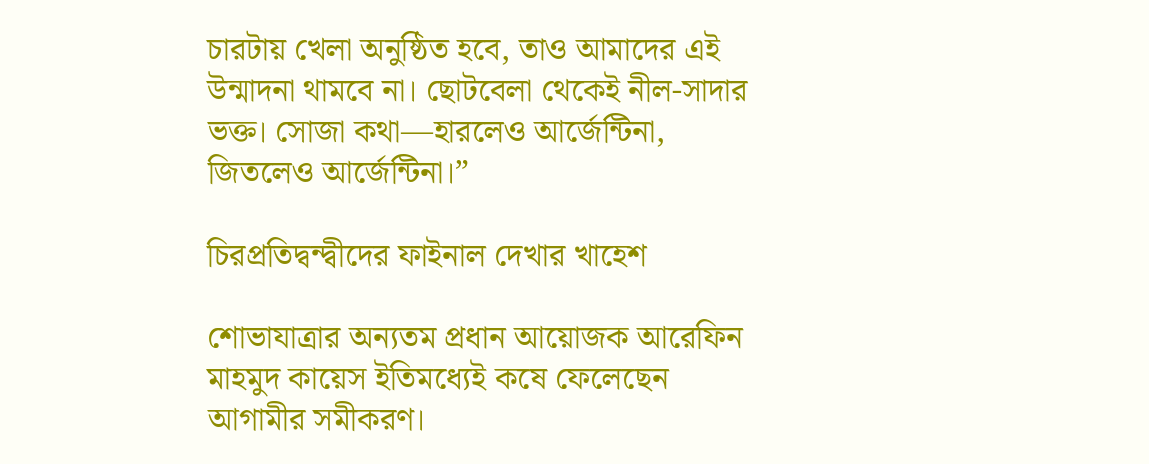চারটায় খেলা অনুষ্ঠিত হবে, তাও আমাদের এই উন্মাদনা থামবে না। ছোটবেলা থেকেই নীল-সাদার ভক্ত। সোজা কথা—হারলেও আর্জেন্টিনা, জিতলেও আর্জেন্টিনা।”

চিরপ্রতিদ্বন্দ্বীদের ফাইনাল দেখার খাহেশ

শোভাযাত্রার অন্যতম প্রধান আয়োজক আরেফিন মাহমুদ কায়েস ইতিমধ্যেই কষে ফেলেছেন আগামীর সমীকরণ।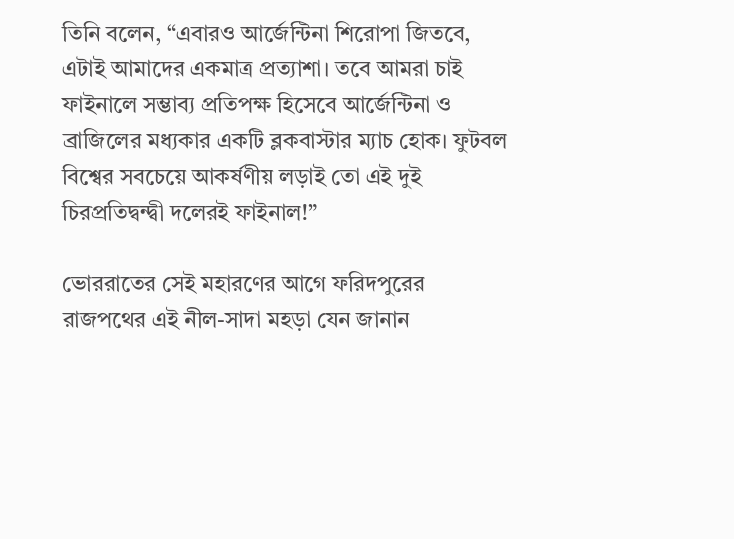তিনি বলেন, “এবারও আর্জেন্টিনা শিরোপা জিতবে, এটাই আমাদের একমাত্র প্রত্যাশা। তবে আমরা চাই ফাইনালে সম্ভাব্য প্রতিপক্ষ হিসেবে আর্জেন্টিনা ও ব্রাজিলের মধ্যকার একটি ব্লকবাস্টার ম্যাচ হোক। ফুটবল বিশ্বের সবচেয়ে আকর্ষণীয় লড়াই তো এই দুই চিরপ্রতিদ্বন্দ্বী দলেরই ফাইনাল!”

ভোররাতের সেই মহারণের আগে ফরিদপুরের রাজপথের এই নীল-সাদা মহড়া যেন জানান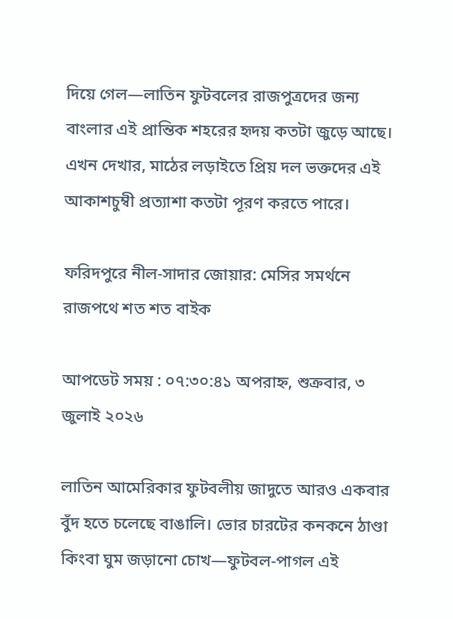দিয়ে গেল—লাতিন ফুটবলের রাজপুত্রদের জন্য বাংলার এই প্রান্তিক শহরের হৃদয় কতটা জুড়ে আছে। এখন দেখার, মাঠের লড়াইতে প্রিয় দল ভক্তদের এই আকাশচুম্বী প্রত্যাশা কতটা পূরণ করতে পারে।

ফরিদপুরে নীল-সাদার জোয়ার: মেসির সমর্থনে রাজপথে শত শত বাইক

আপডেট সময় : ০৭:৩০:৪১ অপরাহ্ন, শুক্রবার, ৩ জুলাই ২০২৬

লাতিন আমেরিকার ফুটবলীয় জাদুতে আরও একবার বুঁদ হতে চলেছে বাঙালি। ভোর চারটের কনকনে ঠাণ্ডা কিংবা ঘুম জড়ানো চোখ—ফুটবল-পাগল এই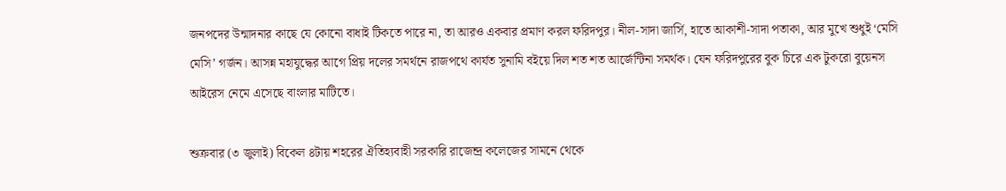জনপদের উন্মাদনার কাছে যে কোনো বাধাই টিকতে পারে না, তা আরও একবার প্রমাণ করল ফরিদপুর। নীল-সাদা জার্সি, হাতে আকাশী-সাদা পতাকা, আর মুখে শুধুই ‘মেসি মেসি’ গর্জন। আসন্ন মহাযুদ্ধের আগে প্রিয় দলের সমর্থনে রাজপথে কার্যত সুনামি বইয়ে দিল শত শত আর্জেন্টিনা সমর্থক। যেন ফরিদপুরের বুক চিরে এক টুকরো বুয়েনস আইরেস নেমে এসেছে বাংলার মাটিতে।

শুক্রবার (৩ জুলাই) বিকেল ৪টায় শহরের ঐতিহ্যবাহী সরকারি রাজেন্দ্র কলেজের সামনে থেকে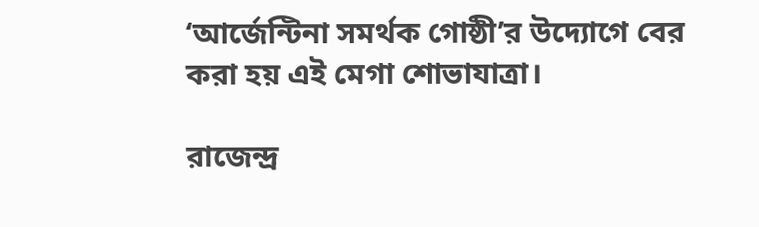‘আর্জেন্টিনা সমর্থক গোষ্ঠী’র উদ্যোগে বের করা হয় এই মেগা শোভাযাত্রা।

রাজেন্দ্র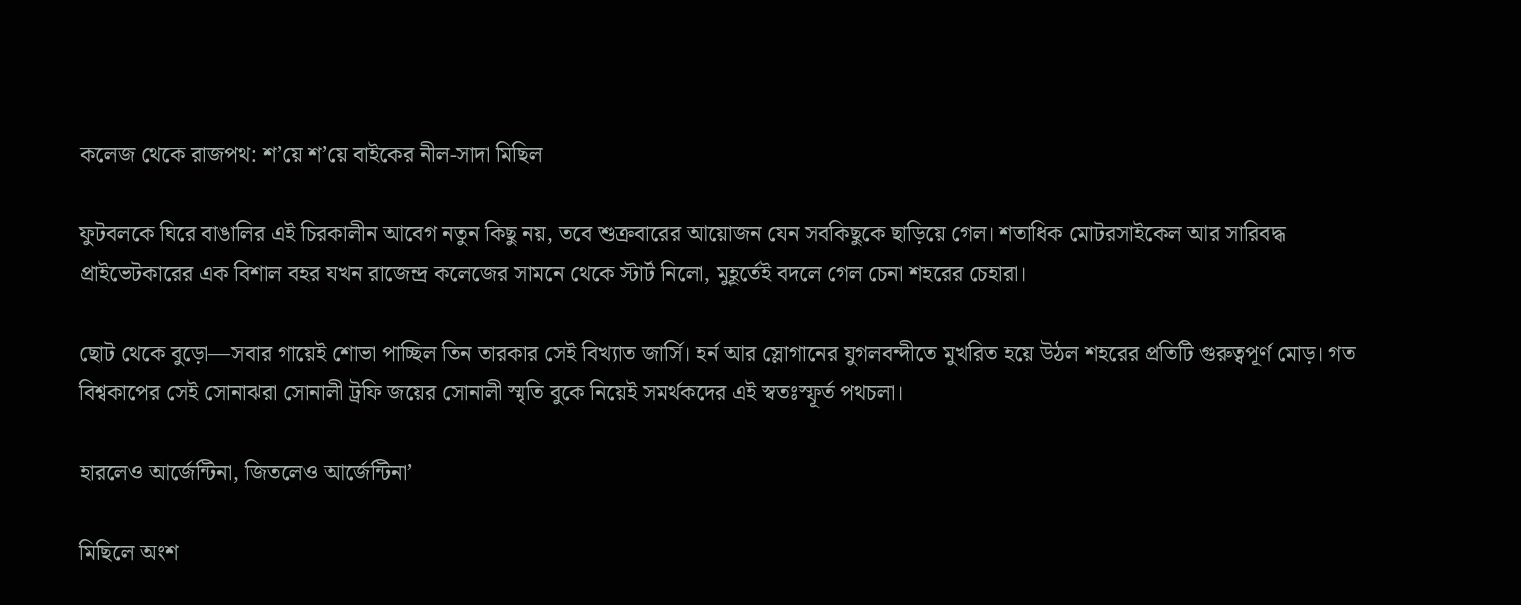কলেজ থেকে রাজপথ: শ’য়ে শ’য়ে বাইকের নীল-সাদা মিছিল

ফুটবলকে ঘিরে বাঙালির এই চিরকালীন আবেগ নতুন কিছু নয়, তবে শুক্রবারের আয়োজন যেন সবকিছুকে ছাড়িয়ে গেল। শতাধিক মোটরসাইকেল আর সারিবদ্ধ প্রাইভেটকারের এক বিশাল বহর যখন রাজেন্দ্র কলেজের সামনে থেকে স্টার্ট নিলো, মুহূর্তেই বদলে গেল চেনা শহরের চেহারা।

ছোট থেকে বুড়ো—সবার গায়েই শোভা পাচ্ছিল তিন তারকার সেই বিখ্যাত জার্সি। হর্ন আর স্লোগানের যুগলবন্দীতে মুখরিত হয়ে উঠল শহরের প্রতিটি গুরুত্বপূর্ণ মোড়। গত বিশ্বকাপের সেই সোনাঝরা সোনালী ট্রফি জয়ের সোনালী স্মৃতি বুকে নিয়েই সমর্থকদের এই স্বতঃস্ফূর্ত পথচলা।

হারলেও আর্জেন্টিনা, জিতলেও আর্জেন্টিনা’

মিছিলে অংশ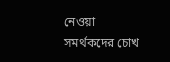নেওয়া সমর্থকদের চোখ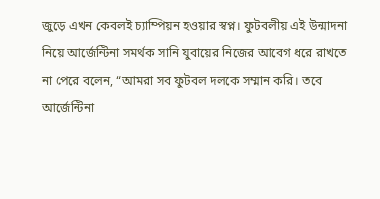জুড়ে এখন কেবলই চ্যাম্পিয়ন হওয়ার স্বপ্ন। ফুটবলীয় এই উন্মাদনা নিয়ে আর্জেন্টিনা সমর্থক সানি যুবায়ের নিজের আবেগ ধরে রাখতে না পেরে বলেন, “আমরা সব ফুটবল দলকে সম্মান করি। তবে আর্জেন্টিনা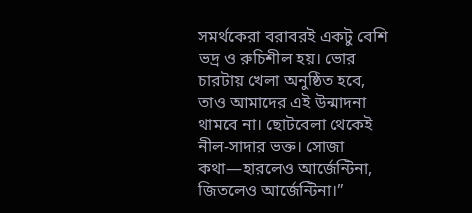সমর্থকেরা বরাবরই একটু বেশি ভদ্র ও রুচিশীল হয়। ভোর চারটায় খেলা অনুষ্ঠিত হবে, তাও আমাদের এই উন্মাদনা থামবে না। ছোটবেলা থেকেই নীল-সাদার ভক্ত। সোজা কথা—হারলেও আর্জেন্টিনা, জিতলেও আর্জেন্টিনা।”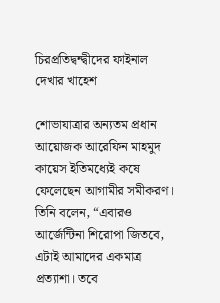চিরপ্রতিদ্বন্দ্বীদের ফাইনাল দেখার খাহেশ

শোভাযাত্রার অন্যতম প্রধান আয়োজক আরেফিন মাহমুদ কায়েস ইতিমধ্যেই কষে ফেলেছেন আগামীর সমীকরণ। তিনি বলেন, “এবারও আর্জেন্টিনা শিরোপা জিতবে, এটাই আমাদের একমাত্র প্রত্যাশা। তবে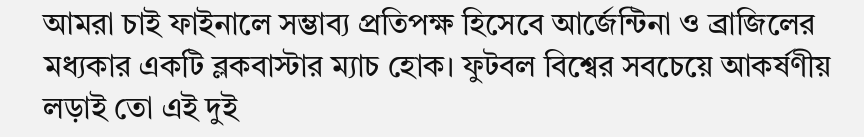আমরা চাই ফাইনালে সম্ভাব্য প্রতিপক্ষ হিসেবে আর্জেন্টিনা ও ব্রাজিলের মধ্যকার একটি ব্লকবাস্টার ম্যাচ হোক। ফুটবল বিশ্বের সবচেয়ে আকর্ষণীয় লড়াই তো এই দুই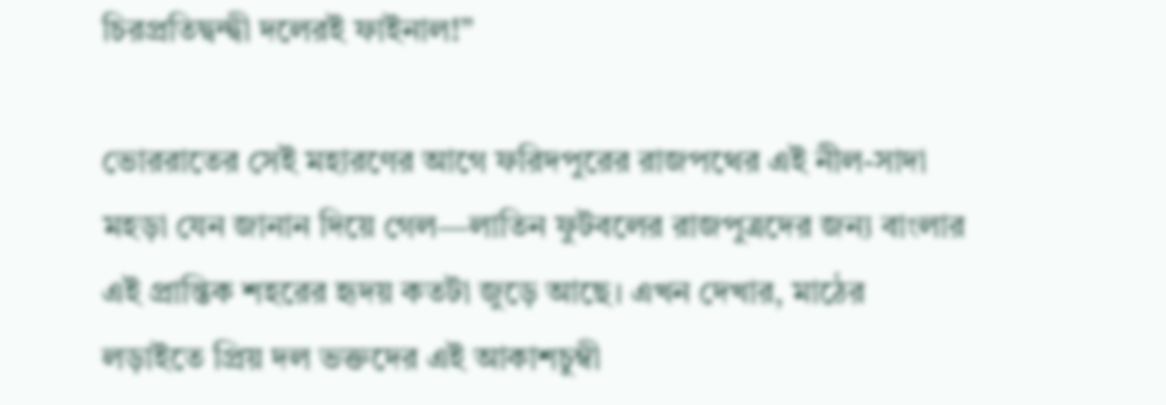চিরপ্রতিদ্বন্দ্বী দলেরই ফাইনাল!”

ভোররাতের সেই মহারণের আগে ফরিদপুরের রাজপথের এই নীল-সাদা মহড়া যেন জানান দিয়ে গেল—লাতিন ফুটবলের রাজপুত্রদের জন্য বাংলার এই প্রান্তিক শহরের হৃদয় কতটা জুড়ে আছে। এখন দেখার, মাঠের লড়াইতে প্রিয় দল ভক্তদের এই আকাশচুম্বী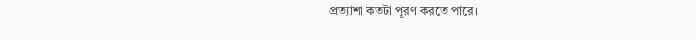প্রত্যাশা কতটা পূরণ করতে পারে।